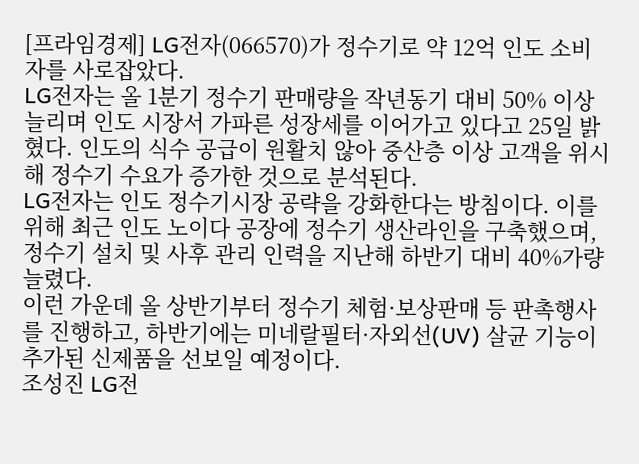[프라임경제] LG전자(066570)가 정수기로 약 12억 인도 소비자를 사로잡았다.
LG전자는 올 1분기 정수기 판매량을 작년동기 대비 50% 이상 늘리며 인도 시장서 가파른 성장세를 이어가고 있다고 25일 밝혔다. 인도의 식수 공급이 원활치 않아 중산층 이상 고객을 위시해 정수기 수요가 증가한 것으로 분석된다.
LG전자는 인도 정수기시장 공략을 강화한다는 방침이다. 이를 위해 최근 인도 노이다 공장에 정수기 생산라인을 구축했으며, 정수기 설치 및 사후 관리 인력을 지난해 하반기 대비 40%가량 늘렸다.
이런 가운데 올 상반기부터 정수기 체험·보상판매 등 판촉행사를 진행하고, 하반기에는 미네랄필터·자외선(UV) 살균 기능이 추가된 신제품을 선보일 예정이다.
조성진 LG전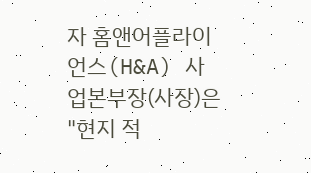자 홈앤어플라이언스(H&A) 사업본부장(사장)은 "현지 적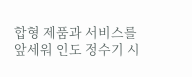합형 제품과 서비스를 앞세워 인도 정수기 시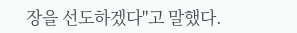장을 선도하겠다"고 말했다.